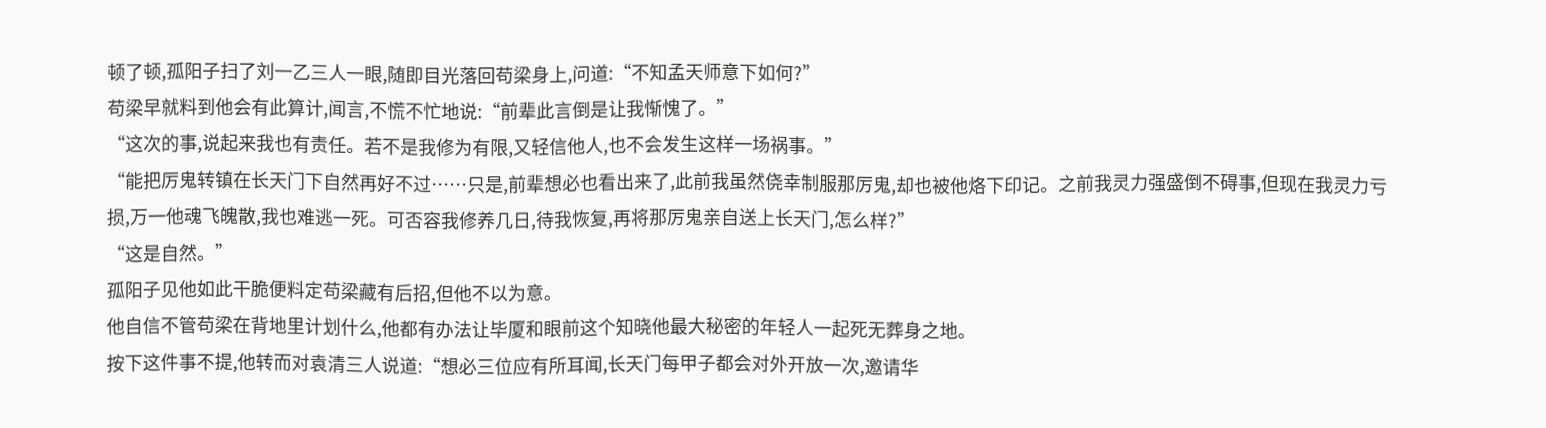顿了顿,孤阳子扫了刘一乙三人一眼,随即目光落回苟梁身上,问道:“不知孟天师意下如何?”
苟梁早就料到他会有此算计,闻言,不慌不忙地说:“前辈此言倒是让我惭愧了。”
“这次的事,说起来我也有责任。若不是我修为有限,又轻信他人,也不会发生这样一场祸事。”
“能把厉鬼转镇在长天门下自然再好不过……只是,前辈想必也看出来了,此前我虽然侥幸制服那厉鬼,却也被他烙下印记。之前我灵力强盛倒不碍事,但现在我灵力亏损,万一他魂飞魄散,我也难逃一死。可否容我修养几日,待我恢复,再将那厉鬼亲自送上长天门,怎么样?”
“这是自然。”
孤阳子见他如此干脆便料定苟梁藏有后招,但他不以为意。
他自信不管苟梁在背地里计划什么,他都有办法让毕厦和眼前这个知晓他最大秘密的年轻人一起死无葬身之地。
按下这件事不提,他转而对袁清三人说道:“想必三位应有所耳闻,长天门每甲子都会对外开放一次,邀请华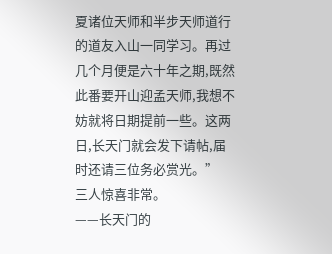夏诸位天师和半步天师道行的道友入山一同学习。再过几个月便是六十年之期,既然此番要开山迎孟天师,我想不妨就将日期提前一些。这两日,长天门就会发下请帖,届时还请三位务必赏光。”
三人惊喜非常。
——长天门的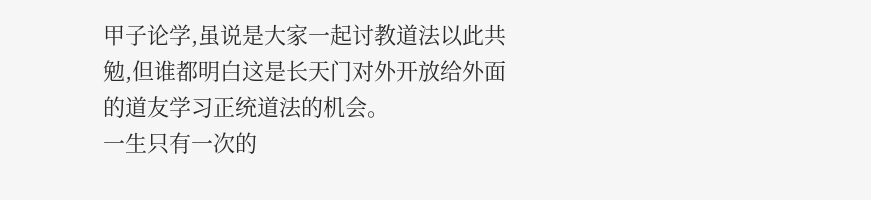甲子论学,虽说是大家一起讨教道法以此共勉,但谁都明白这是长天门对外开放给外面的道友学习正统道法的机会。
一生只有一次的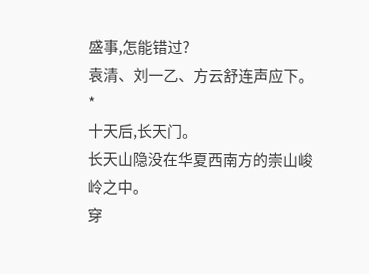盛事,怎能错过?
袁清、刘一乙、方云舒连声应下。
*
十天后,长天门。
长天山隐没在华夏西南方的崇山峻岭之中。
穿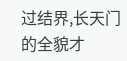过结界,长天门的全貌才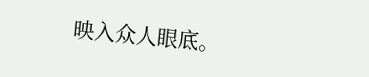映入众人眼底。